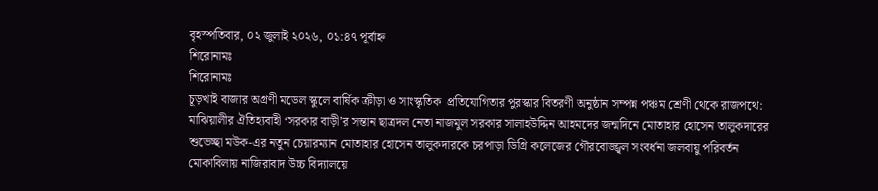বৃহস্পতিবার, ০২ জুলাই ২০২৬, ০১:৪৭ পূর্বাহ্ন
শিরোনামঃ
শিরোনামঃ
চূড়খাই বাজার অগ্রণী মডেল স্কুলে বার্ষিক ক্রীড়া ও সাংস্কৃতিক  প্রতিযোগিতার পুরস্কার বিতরণী অনুষ্ঠান সম্পন্ন পঞ্চম শ্রেণী থেকে রাজপথে: মাঝিয়ালীর ঐতিহ্যবাহী ‘সরকার বাড়ী’র সন্তান ছাত্রদল নেতা নাজমুল সরকার সালাহউদ্দিন আহমদের জন্মদিনে মোতাহার হোসেন তালুকদারের শুভেচ্ছা মউক-এর নতুন চেয়ারম্যান মোতাহার হোসেন তালুকদারকে চরপাড়া ডিগ্রি কলেজের গৌরবোজ্জ্বল সংবর্ধনা জলবায়ু পরিবর্তন মোকাবিলায় নাজিরাবাদ উচ্চ বিদ্যালয়ে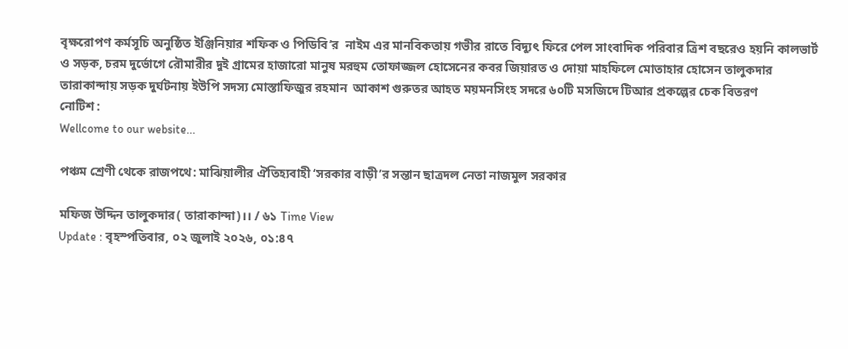বৃক্ষরোপণ কর্মসূচি অনুষ্ঠিত ইঞ্জিনিয়ার শফিক ও পিডিবি’র  নাইম এর মানবিকতায় গভীর রাতে বিদ্যুৎ ফিরে পেল সাংবাদিক পরিবার ত্রিশ বছরেও হয়নি কালভার্ট ও সড়ক, চরম দুর্ভোগে রৌমারীর দুই গ্রামের হাজারো মানুষ মরহুম তোফাজ্জল হোসেনের কবর জিয়ারত ও দোয়া মাহফিলে মোতাহার হোসেন তালুকদার তারাকান্দায় সড়ক দুর্ঘটনায় ইউপি সদস্য মোস্তাফিজুর রহমান  আকাশ গুরুতর আহত ময়মনসিংহ সদরে ৬০টি মসজিদে টিআর প্রকল্পের চেক বিতরণ
নোটিশ :
Wellcome to our website...

পঞ্চম শ্রেণী থেকে রাজপথে: মাঝিয়ালীর ঐতিহ্যবাহী ‘সরকার বাড়ী’র সন্তান ছাত্রদল নেতা নাজমুল সরকার

মফিজ উদ্দিন তালুকদার( তারাকান্দা)।। / ৬১ Time View
Update : বৃহস্পতিবার, ০২ জুলাই ২০২৬, ০১:৪৭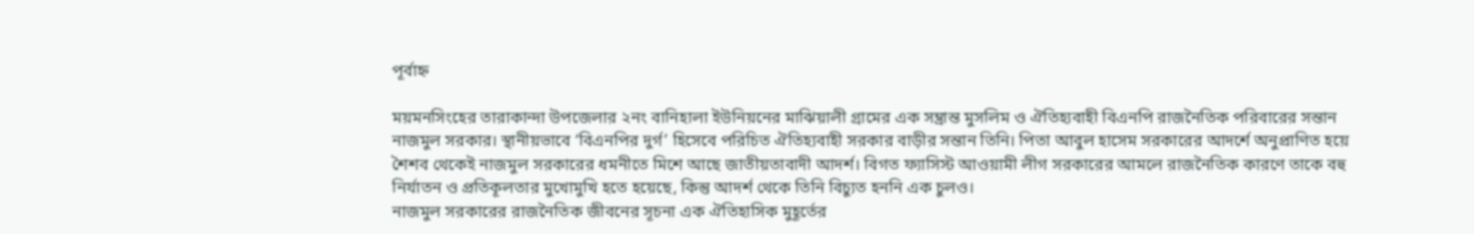পূর্বাহ্ন

ময়মনসিংহের তারাকান্দা উপজেলার ২নং বানিহালা ইউনিয়নের মাঝিয়ালী গ্রামের এক সম্ভ্রান্ত মুসলিম ও ঐতিহ্যবাহী বিএনপি রাজনৈতিক পরিবারের সন্তান নাজমুল সরকার। স্থানীয়ভাবে ‘বিএনপির দুর্গ’ হিসেবে পরিচিত ঐতিহ্যবাহী সরকার বাড়ীর সন্তান তিনি। পিতা আবুল হাসেম সরকারের আদর্শে অনুপ্রাণিত হয়ে শৈশব থেকেই নাজমুল সরকারের ধমনীতে মিশে আছে জাতীয়তাবাদী আদর্শ। বিগত ফ্যাসিস্ট আওয়ামী লীগ সরকারের আমলে রাজনৈতিক কারণে তাকে বহু নির্যাতন ও প্রতিকূলতার মুখোমুখি হতে হয়েছে, কিন্তু আদর্শ থেকে তিনি বিচ্যুত হননি এক চুলও।
নাজমুল সরকারের রাজনৈতিক জীবনের সূচনা এক ঐতিহাসিক মুহূর্তের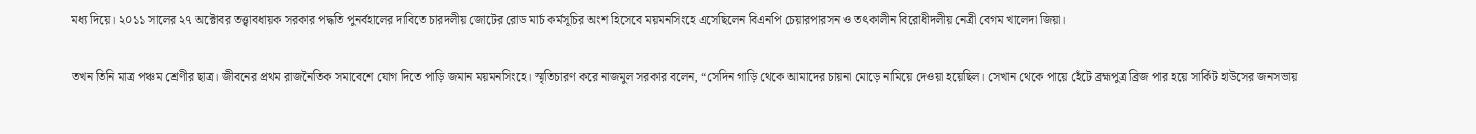মধ্য দিয়ে। ২০১১ সালের ২৭ অক্টোবর তত্ত্বাবধায়ক সরকার পদ্ধতি পুনর্বহালের দাবিতে চারদলীয় জোটের রোড মার্চ কর্মসূচির অংশ হিসেবে ময়মনসিংহে এসেছিলেন বিএনপি চেয়ারপারসন ও তৎকালীন বিরোধীদলীয় নেত্রী বেগম খালেদা জিয়া।

তখন তিনি মাত্র পঞ্চম শ্রেণীর ছাত্র। জীবনের প্রথম রাজনৈতিক সমাবেশে যোগ দিতে পাড়ি জমান ময়মনসিংহে। স্মৃতিচারণ করে নাজমুল সরকার বলেন, “সেদিন গাড়ি থেকে আমাদের চায়না মোড়ে নামিয়ে দেওয়া হয়েছিল। সেখান থেকে পায়ে হেঁটে ব্রহ্মপুত্র ব্রিজ পার হয়ে সার্কিট হাউসের জনসভায়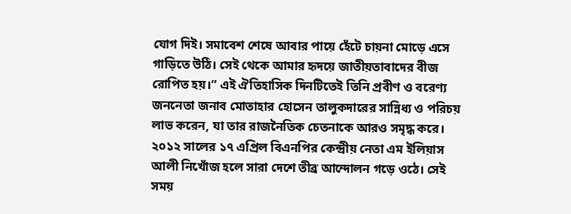যোগ দিই। সমাবেশ শেষে আবার পায়ে হেঁটে চায়না মোড়ে এসে গাড়িতে উঠি। সেই থেকে আমার হৃদয়ে জাতীয়তাবাদের বীজ রোপিত হয়।” এই ঐতিহাসিক দিনটিতেই তিনি প্রবীণ ও বরেণ্য জননেতা জনাব মোতাহার হোসেন তালুকদারের সান্নিধ্য ও পরিচয় লাভ করেন, যা তার রাজনৈতিক চেতনাকে আরও সমৃদ্ধ করে।
২০১২ সালের ১৭ এপ্রিল বিএনপির কেন্দ্রীয় নেতা এম ইলিয়াস আলী নিখোঁজ হলে সারা দেশে তীব্র আন্দোলন গড়ে ওঠে। সেই সময়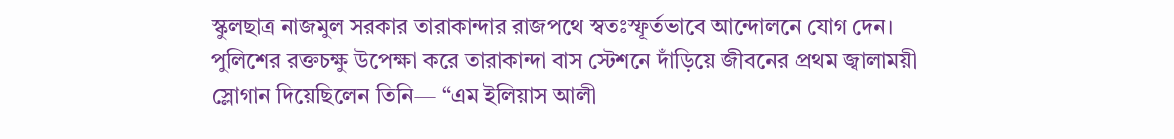স্কুলছাত্র নাজমুল সরকার তারাকান্দার রাজপথে স্বতঃস্ফূর্তভাবে আন্দোলনে যোগ দেন। পুলিশের রক্তচক্ষু উপেক্ষা করে তারাকান্দা বাস স্টেশনে দাঁড়িয়ে জীবনের প্রথম জ্বালাময়ী স্লোগান দিয়েছিলেন তিনি— “এম ইলিয়াস আলী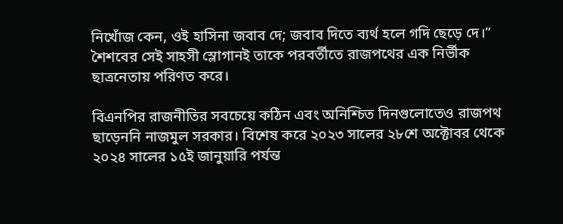নিখোঁজ কেন, ওই হাসিনা জবাব দে; জবাব দিতে ব্যর্থ হলে গদি ছেড়ে দে।” শৈশবের সেই সাহসী স্লোগানই তাকে পরবর্তীতে রাজপথের এক নির্ভীক ছাত্রনেতায় পরিণত করে।

বিএনপির রাজনীতির সবচেয়ে কঠিন এবং অনিশ্চিত দিনগুলোতেও রাজপথ ছাড়েননি নাজমুল সরকার। বিশেষ করে ২০২৩ সালের ২৮শে অক্টোবর থেকে ২০২৪ সালের ১৫ই জানুয়ারি পর্যন্ত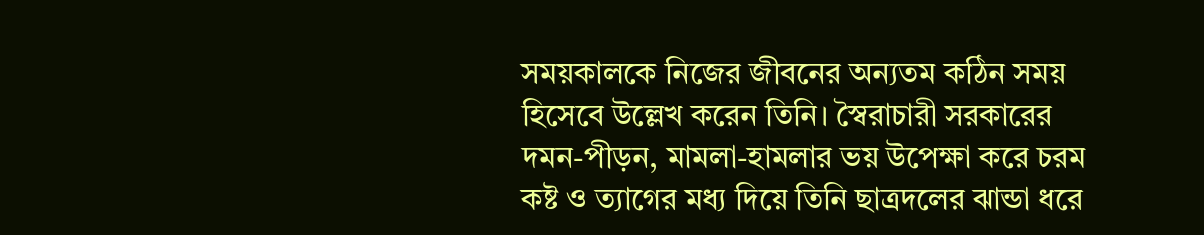সময়কালকে নিজের জীবনের অন্যতম কঠিন সময় হিসেবে উল্লেখ করেন তিনি। স্বৈরাচারী সরকারের দমন-পীড়ন, মামলা-হামলার ভয় উপেক্ষা করে চরম কষ্ট ও ত্যাগের মধ্য দিয়ে তিনি ছাত্রদলের ঝান্ডা ধরে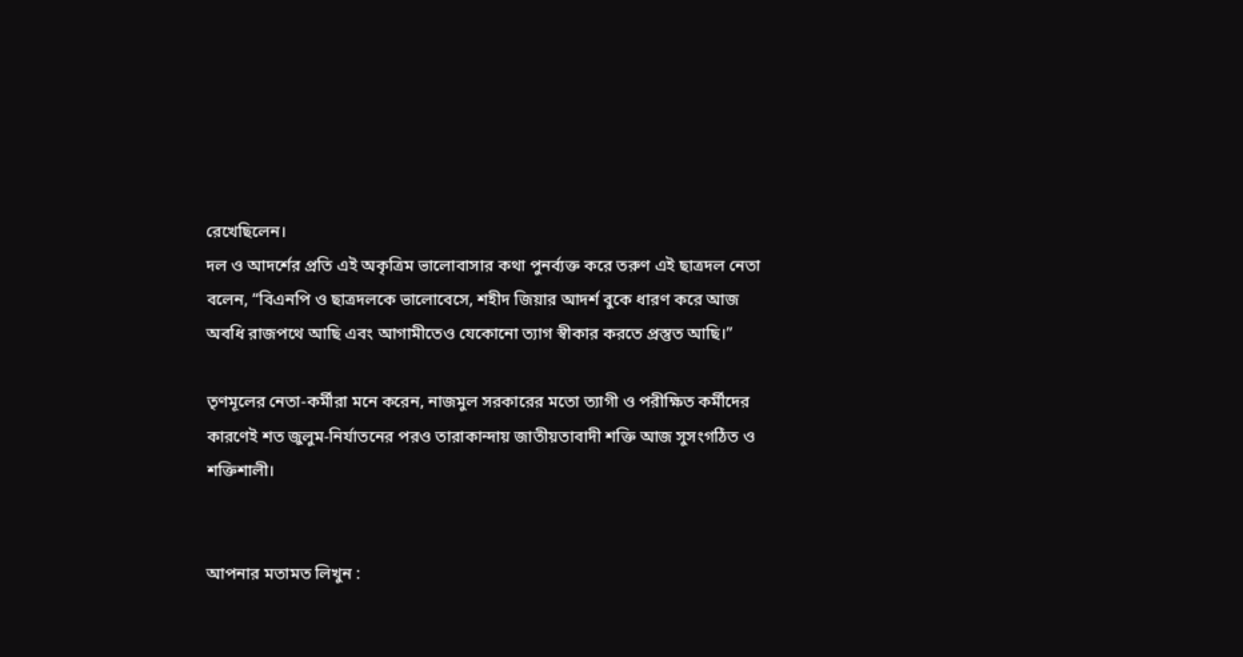রেখেছিলেন।
দল ও আদর্শের প্রতি এই অকৃত্রিম ভালোবাসার কথা পুনর্ব্যক্ত করে তরুণ এই ছাত্রদল নেতা বলেন, “বিএনপি ও ছাত্রদলকে ভালোবেসে, শহীদ জিয়ার আদর্শ বুকে ধারণ করে আজ অবধি রাজপথে আছি এবং আগামীতেও যেকোনো ত্যাগ স্বীকার করতে প্রস্তুত আছি।”

তৃণমূলের নেতা-কর্মীরা মনে করেন, নাজমুল সরকারের মতো ত্যাগী ও পরীক্ষিত কর্মীদের কারণেই শত জুলুম-নির্যাতনের পরও তারাকান্দায় জাতীয়তাবাদী শক্তি আজ সুসংগঠিত ও শক্তিশালী।


আপনার মতামত লিখুন :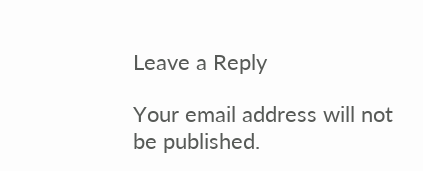Leave a Reply

Your email address will not be published.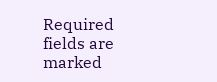Required fields are marked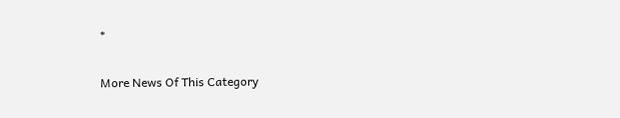*

More News Of This Category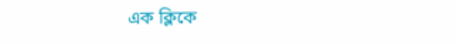এক ক্লিকে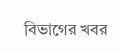বিভাগের খবর